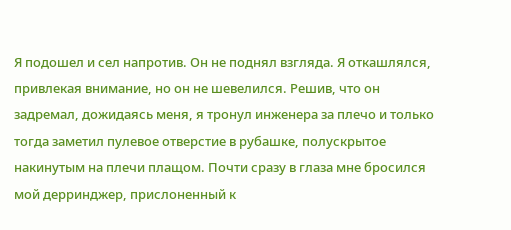Я подошел и сел напротив. Он не поднял взгляда. Я откашлялся, привлекая внимание, но он не шевелился. Решив, что он задремал, дожидаясь меня, я тронул инженера за плечо и только тогда заметил пулевое отверстие в рубашке, полускрытое накинутым на плечи плащом. Почти сразу в глаза мне бросился мой дерринджер, прислоненный к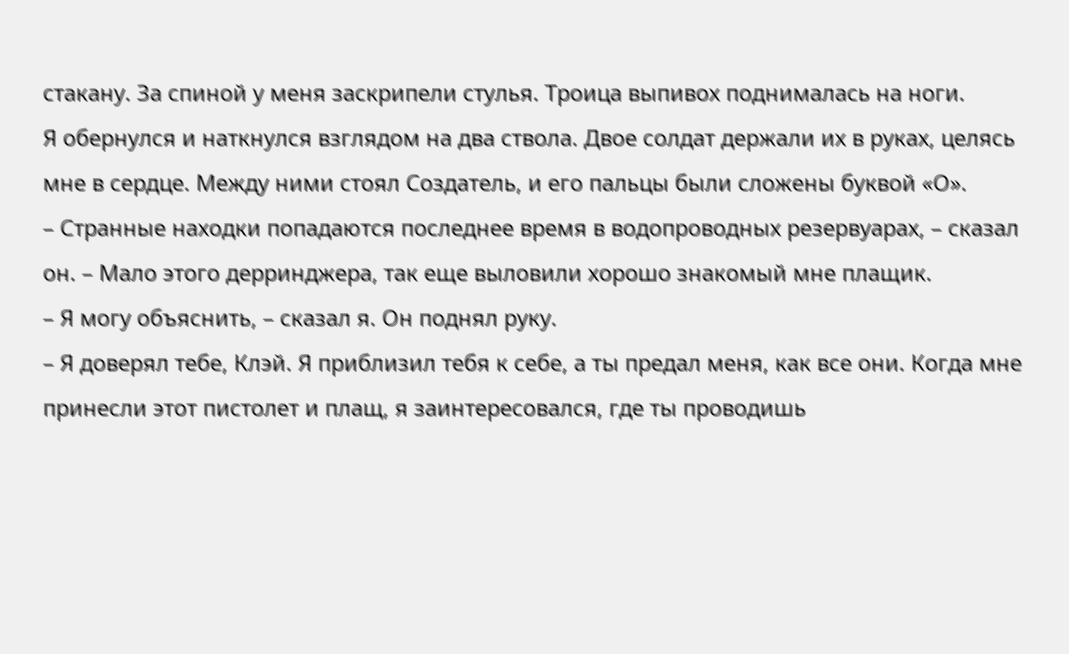стакану. За спиной у меня заскрипели стулья. Троица выпивох поднималась на ноги.
Я обернулся и наткнулся взглядом на два ствола. Двое солдат держали их в руках, целясь мне в сердце. Между ними стоял Создатель, и его пальцы были сложены буквой «О».
– Странные находки попадаются последнее время в водопроводных резервуарах, – сказал он. – Мало этого дерринджера, так еще выловили хорошо знакомый мне плащик.
– Я могу объяснить, – сказал я. Он поднял руку.
– Я доверял тебе, Клэй. Я приблизил тебя к себе, а ты предал меня, как все они. Когда мне принесли этот пистолет и плащ, я заинтересовался, где ты проводишь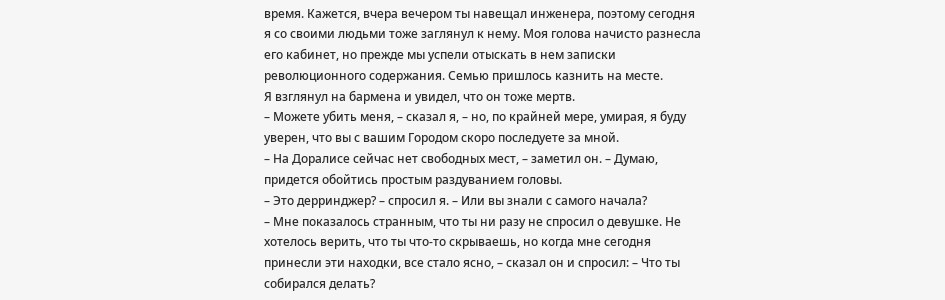время. Кажется, вчера вечером ты навещал инженера, поэтому сегодня я со своими людьми тоже заглянул к нему. Моя голова начисто разнесла его кабинет, но прежде мы успели отыскать в нем записки революционного содержания. Семью пришлось казнить на месте.
Я взглянул на бармена и увидел, что он тоже мертв.
– Можете убить меня, – сказал я, – но, по крайней мере, умирая, я буду уверен, что вы с вашим Городом скоро последуете за мной.
– На Доралисе сейчас нет свободных мест, – заметил он. – Думаю, придется обойтись простым раздуванием головы.
– Это дерринджер? – спросил я. – Или вы знали с самого начала?
– Мне показалось странным, что ты ни разу не спросил о девушке. Не хотелось верить, что ты что-то скрываешь, но когда мне сегодня принесли эти находки, все стало ясно, – сказал он и спросил: – Что ты собирался делать?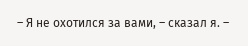– Я не охотился за вами, – сказал я. –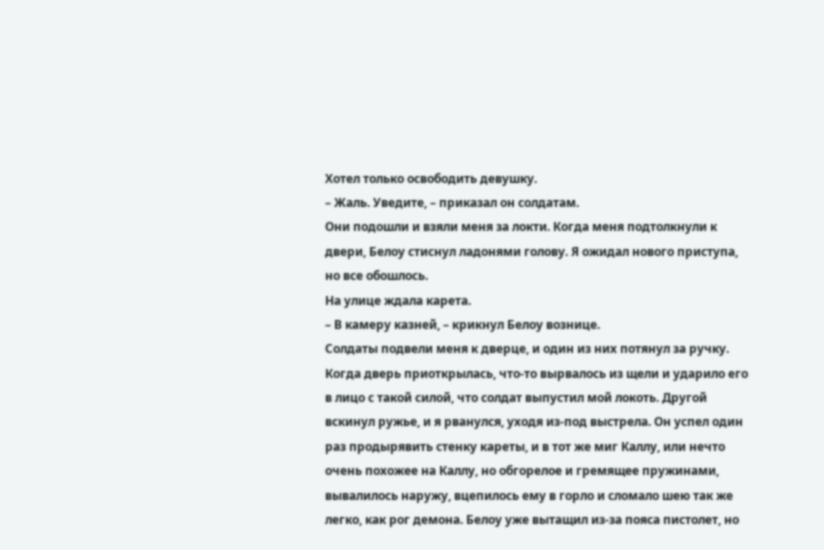Хотел только освободить девушку.
– Жаль. Уведите, – приказал он солдатам.
Они подошли и взяли меня за локти. Когда меня подтолкнули к двери, Белоу стиснул ладонями голову. Я ожидал нового приступа, но все обошлось.
На улице ждала карета.
– В камеру казней, – крикнул Белоу вознице.
Солдаты подвели меня к дверце, и один из них потянул за ручку. Когда дверь приоткрылась, что-то вырвалось из щели и ударило его в лицо с такой силой, что солдат выпустил мой локоть. Другой вскинул ружье, и я рванулся, уходя из-под выстрела. Он успел один раз продырявить стенку кареты, и в тот же миг Каллу, или нечто очень похожее на Каллу, но обгорелое и гремящее пружинами, вывалилось наружу, вцепилось ему в горло и сломало шею так же легко, как рог демона. Белоу уже вытащил из-за пояса пистолет, но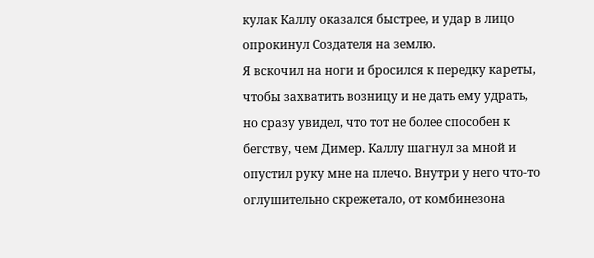кулак Каллу оказался быстрее, и удар в лицо опрокинул Создателя на землю.
Я вскочил на ноги и бросился к передку кареты, чтобы захватить возницу и не дать ему удрать, но сразу увидел, что тот не более способен к бегству, чем Димер. Каллу шагнул за мной и опустил руку мне на плечо. Внутри у него что-то оглушительно скрежетало, от комбинезона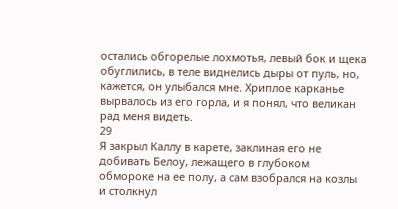остались обгорелые лохмотья, левый бок и щека обуглились, в теле виднелись дыры от пуль, но, кажется, он улыбался мне. Хриплое карканье вырвалось из его горла, и я понял, что великан рад меня видеть.
29
Я закрыл Каллу в карете, заклиная его не добивать Белоу, лежащего в глубоком обмороке на ее полу, а сам взобрался на козлы и столкнул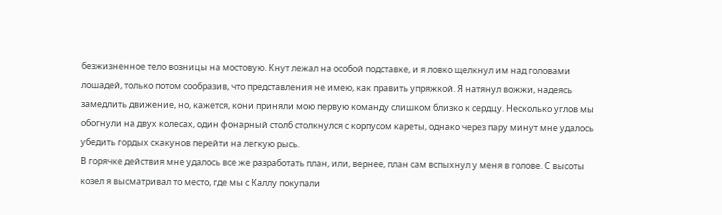безжизненное тело возницы на мостовую. Кнут лежал на особой подставке, и я ловко щелкнул им над головами лошадей, только потом сообразив, что представления не имею, как править упряжкой. Я натянул вожжи, надеясь замедлить движение, но, кажется, кони приняли мою первую команду слишком близко к сердцу. Несколько углов мы обогнули на двух колесах, один фонарный столб столкнулся с корпусом кареты, однако через пару минут мне удалось убедить гордых скакунов перейти на легкую рысь.
В горячке действия мне удалось все же разработать план, или, вернее, план сам вспыхнул у меня в голове. С высоты козел я высматривал то место, где мы с Каллу покупали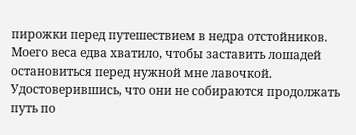пирожки перед путешествием в недра отстойников. Моего веса едва хватило, чтобы заставить лошадей остановиться перед нужной мне лавочкой. Удостоверившись, что они не собираются продолжать путь по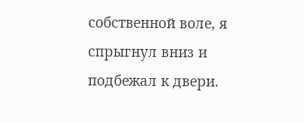собственной воле, я спрыгнул вниз и подбежал к двери.